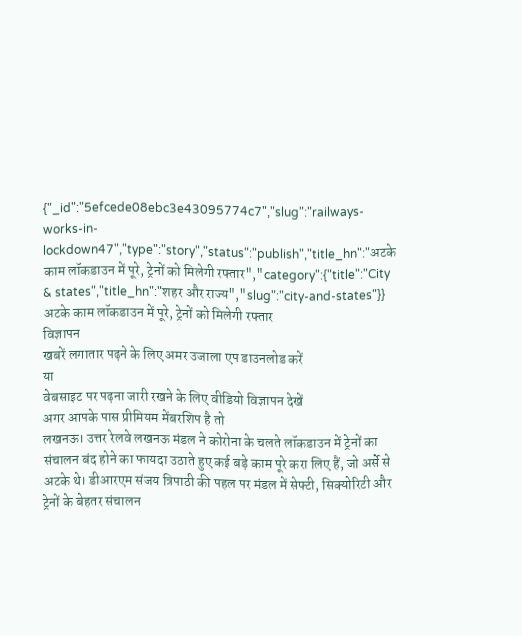{"_id":"5efcede08ebc3e43095774c7","slug":"railways-works-in-lockdown47","type":"story","status":"publish","title_hn":"अटके काम लॉकडाउन में पूरे, ट्रेनों को मिलेगी रफ्तार","category":{"title":"City & states","title_hn":"शहर और राज्य","slug":"city-and-states"}}
अटके काम लॉकडाउन में पूरे, ट्रेनों को मिलेगी रफ्तार
विज्ञापन
खबरें लगातार पढ़ने के लिए अमर उजाला एप डाउनलोड करें
या
वेबसाइट पर पढ़ना जारी रखने के लिए वीडियो विज्ञापन देखें
अगर आपके पास प्रीमियम मेंबरशिप है तो
लखनऊ। उत्तर रेलवे लखनऊ मंडल ने कोरोना के चलते लॉकडाउन में ट्रेनों का संचालन बंद होने का फायदा उठाते हुए कई बड़े काम पूरे करा लिए हैं, जो अर्से से अटके थे। डीआरएम संजय त्रिपाठी की पहल पर मंडल में सेफ्टी, सिक्योरिटी और ट्रेनों के बेहतर संचालन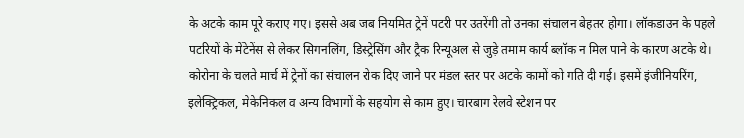के अटके काम पूरे कराए गए। इससे अब जब नियमित ट्रेनें पटरी पर उतरेंगी तो उनका संचालन बेहतर होगा। लॉकडाउन के पहले पटरियों के मेंटेनेंस से लेकर सिगनलिंग, डिस्ट्रेसिंग और ट्रैक रिन्यूअल से जुड़े तमाम कार्य ब्लॉक न मिल पाने के कारण अटके थे। कोरोना के चलते मार्च में ट्रेनों का संचालन रोक दिए जाने पर मंडल स्तर पर अटके कामों को गति दी गई। इसमें इंजीनियरिंग, इलेक्ट्रिकल, मेकेनिकल व अन्य विभागों के सहयोग से काम हुए। चारबाग रेलवे स्टेशन पर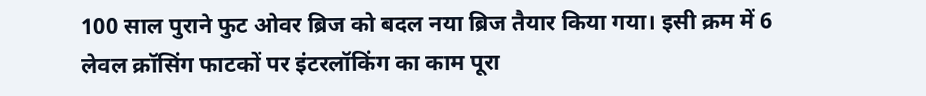100 साल पुराने फुट ओवर ब्रिज को बदल नया ब्रिज तैयार किया गया। इसी क्रम में 6 लेवल क्रॉसिंग फाटकों पर इंटरलॉकिंग का काम पूरा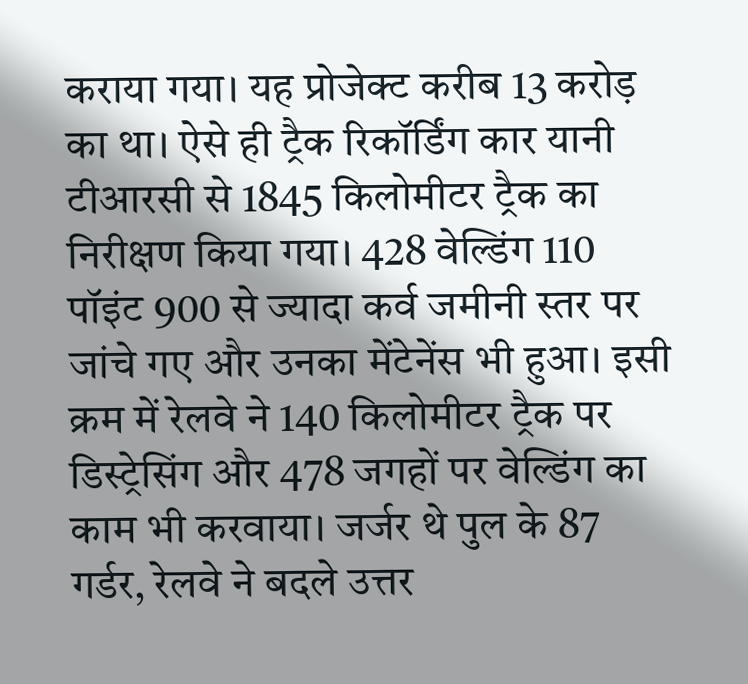कराया गया। यह प्रोजेक्ट करीब 13 करोड़ का था। ऐसे ही ट्रैक रिकॉर्डिंग कार यानी टीआरसी से 1845 किलोमीटर ट्रैक का निरीक्षण किया गया। 428 वेल्डिंग 110 पॉइंट 900 से ज्यादा कर्व जमीनी स्तर पर जांचे गए और उनका मेंटेनेंस भी हुआ। इसी क्रम में रेलवे ने 140 किलोमीटर ट्रैक पर डिस्ट्रेसिंग और 478 जगहों पर वेल्डिंग का काम भी करवाया। जर्जर थे पुल के 87 गर्डर, रेलवे ने बदले उत्तर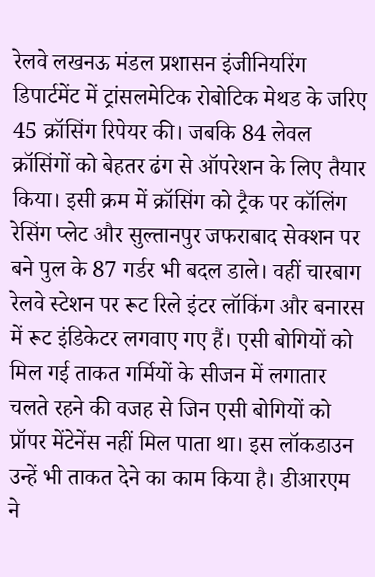रेलवे लखनऊ मंडल प्रशासन इंजीनियरिंग डिपार्टमेंट में ट्रांसलमेटिक रोबोटिक मेथड के जरिए 45 क्रॉसिंग रिपेयर की। जबकि 84 लेवल क्रॉसिंगों को बेहतर ढंग से ऑपरेशन के लिए तैयार किया। इसी क्रम में क्रॉसिंग को ट्रैक पर कॉलिंग रेसिंग प्लेट और सुल्तानपुर जफराबाद सेक्शन पर बने पुल के 87 गर्डर भी बदल डाले। वहीं चारबाग रेलवे स्टेशन पर रूट रिले इंटर लॉकिंग और बनारस में रूट इंडिकेटर लगवाए गए हैं। एसी बोगियों को मिल गई ताकत गर्मियों के सीजन में लगातार चलते रहने की वजह से जिन एसी बोगियों को प्रॉपर मेंटेनेंस नहीं मिल पाता था। इस लॉकडाउन उन्हें भी ताकत देने का काम किया है। डीआरएम ने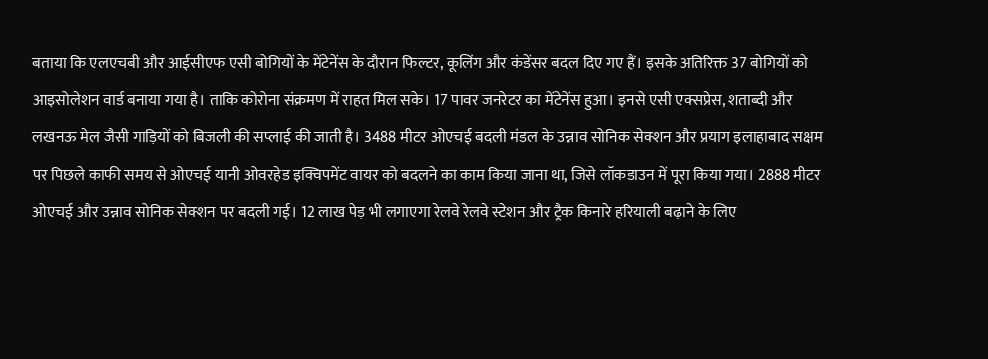बताया कि एलएचबी और आईसीएफ एसी बोगियों के मेंटेनेंस के दौरान फिल्टर, कूलिंग और कंडेंसर बदल दिए गए हैं। इसके अतिरिक्त 37 बोगियों को आइसोलेशन वार्ड बनाया गया है। ताकि कोरोना संक्रमण में राहत मिल सके। 17 पावर जनरेटर का मेंटेनेंस हुआ। इनसे एसी एक्सप्रेस, शताब्दी और लखनऊ मेल जैसी गाड़ियों को बिजली की सप्लाई की जाती है। 3488 मीटर ओएचई बदली मंडल के उन्नाव सोनिक सेक्शन और प्रयाग इलाहाबाद सक्षम पर पिछले काफी समय से ओएचई यानी ओवरहेड इक्विपमेंट वायर को बदलने का काम किया जाना था, जिसे लॉकडाउन में पूरा किया गया। 2888 मीटर ओएचई और उन्नाव सोनिक सेक्शन पर बदली गई। 12 लाख पेड़ भी लगाएगा रेलवे रेलवे स्टेशन और ट्रैक किनारे हरियाली बढ़ाने के लिए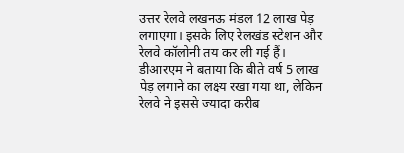उत्तर रेलवे लखनऊ मंडल 12 लाख पेड़ लगाएगा। इसके लिए रेलखंड स्टेशन और रेलवे कॉलोनी तय कर ली गई हैं। डीआरएम ने बताया कि बीते वर्ष 5 लाख पेड़ लगाने का लक्ष्य रखा गया था, लेकिन रेलवे ने इससे ज्यादा करीब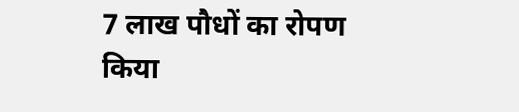7 लाख पौधों का रोपण किया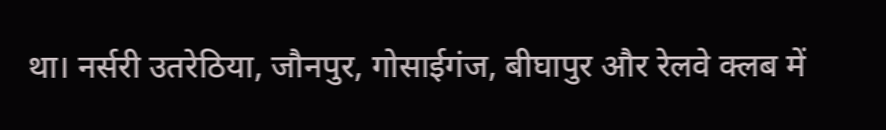था। नर्सरी उतरेठिया, जौनपुर, गोसाईगंज, बीघापुर और रेलवे क्लब में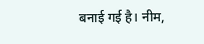बनाई गई है। नीम,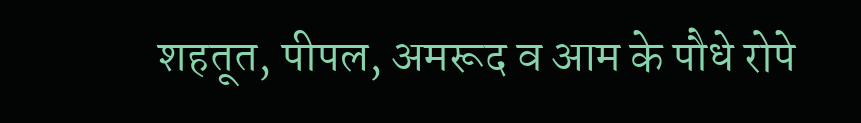शहतूत, पीपल, अमरूद व आम के पौधे रोपे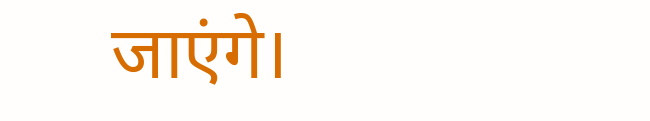जाएंगे।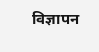विज्ञापन